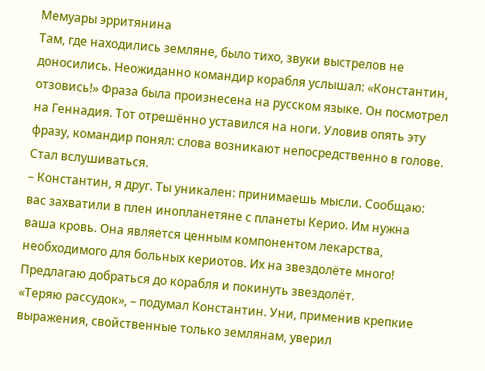Мемуары эрритянина
Там, где находились земляне, было тихо, звуки выстрелов не доносились. Неожиданно командир корабля услышал: «Константин, отзовись!» Фраза была произнесена на русском языке. Он посмотрел на Геннадия. Тот отрешённо уставился на ноги. Уловив опять эту фразу, командир понял: слова возникают непосредственно в голове. Стал вслушиваться.
– Константин, я друг. Ты уникален: принимаешь мысли. Сообщаю: вас захватили в плен инопланетяне с планеты Керио. Им нужна ваша кровь. Она является ценным компонентом лекарства, необходимого для больных кериотов. Их на звездолёте много! Предлагаю добраться до корабля и покинуть звездолёт.
«Теряю рассудок», – подумал Константин. Уни, применив крепкие выражения, свойственные только землянам, уверил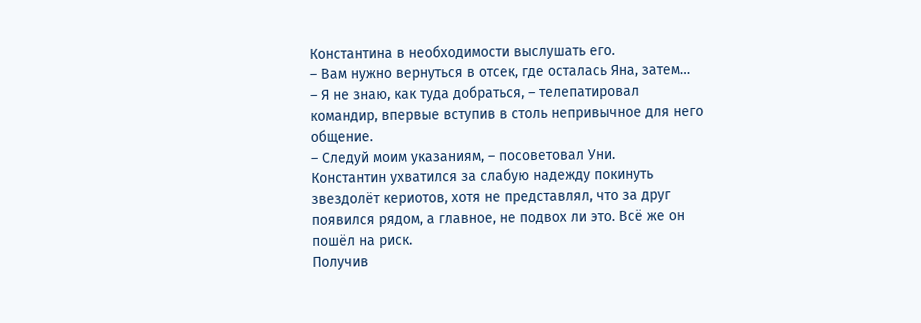Константина в необходимости выслушать его.
– Вам нужно вернуться в отсек, где осталась Яна, затем…
– Я не знаю, как туда добраться, – телепатировал командир, впервые вступив в столь непривычное для него общение.
– Следуй моим указаниям, – посоветовал Уни.
Константин ухватился за слабую надежду покинуть звездолёт кериотов, хотя не представлял, что за друг появился рядом, а главное, не подвох ли это. Всё же он пошёл на риск.
Получив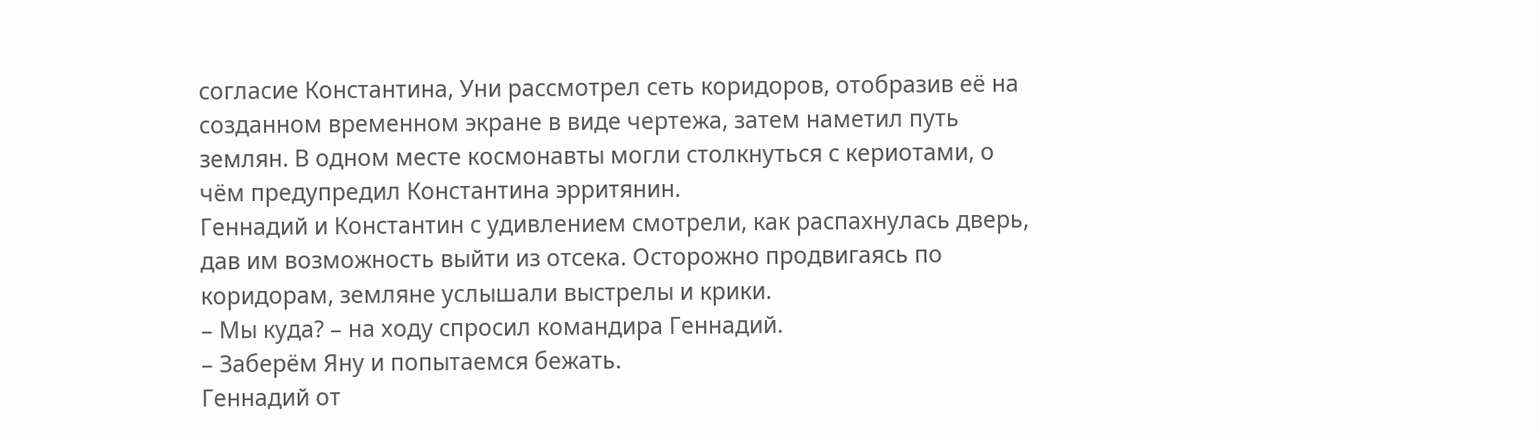согласие Константина, Уни рассмотрел сеть коридоров, отобразив её на созданном временном экране в виде чертежа, затем наметил путь землян. В одном месте космонавты могли столкнуться с кериотами, о чём предупредил Константина эрритянин.
Геннадий и Константин с удивлением смотрели, как распахнулась дверь, дав им возможность выйти из отсека. Осторожно продвигаясь по коридорам, земляне услышали выстрелы и крики.
– Мы куда? – на ходу спросил командира Геннадий.
– Заберём Яну и попытаемся бежать.
Геннадий от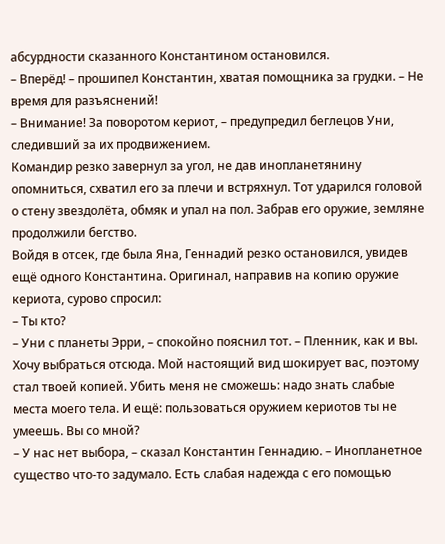абсурдности сказанного Константином остановился.
– Вперёд! – прошипел Константин, хватая помощника за грудки. – Не время для разъяснений!
– Внимание! За поворотом кериот, – предупредил беглецов Уни, следивший за их продвижением.
Командир резко завернул за угол, не дав инопланетянину опомниться, схватил его за плечи и встряхнул. Тот ударился головой о стену звездолёта, обмяк и упал на пол. Забрав его оружие, земляне продолжили бегство.
Войдя в отсек, где была Яна, Геннадий резко остановился, увидев ещё одного Константина. Оригинал, направив на копию оружие кериота, сурово спросил:
– Ты кто?
– Уни с планеты Эрри, – спокойно пояснил тот. – Пленник, как и вы. Хочу выбраться отсюда. Мой настоящий вид шокирует вас, поэтому стал твоей копией. Убить меня не сможешь: надо знать слабые места моего тела. И ещё: пользоваться оружием кериотов ты не умеешь. Вы со мной?
– У нас нет выбора, – сказал Константин Геннадию. – Инопланетное существо что-то задумало. Есть слабая надежда с его помощью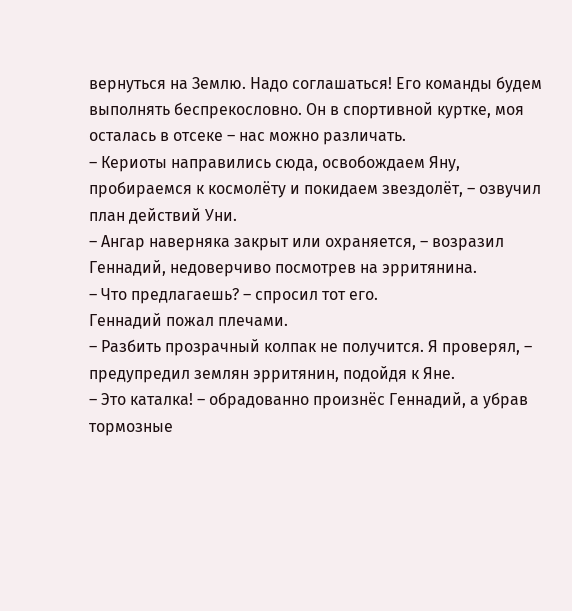вернуться на Землю. Надо соглашаться! Его команды будем выполнять беспрекословно. Он в спортивной куртке, моя осталась в отсеке – нас можно различать.
– Кериоты направились сюда, освобождаем Яну, пробираемся к космолёту и покидаем звездолёт, – озвучил план действий Уни.
– Ангар наверняка закрыт или охраняется, – возразил Геннадий, недоверчиво посмотрев на эрритянина.
– Что предлагаешь? – спросил тот его.
Геннадий пожал плечами.
– Разбить прозрачный колпак не получится. Я проверял, – предупредил землян эрритянин, подойдя к Яне.
– Это каталка! – обрадованно произнёс Геннадий, а убрав тормозные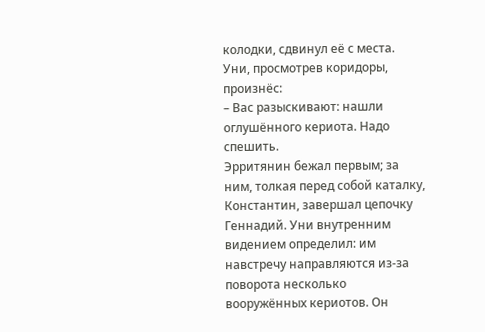колодки, сдвинул её с места.
Уни, просмотрев коридоры, произнёс:
– Вас разыскивают: нашли оглушённого кериота. Надо спешить.
Эрритянин бежал первым; за ним, толкая перед собой каталку, Константин, завершал цепочку Геннадий. Уни внутренним видением определил: им навстречу направляются из-за поворота несколько вооружённых кериотов. Он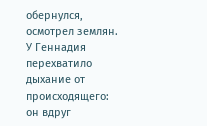обернулся, осмотрел землян.
У Геннадия перехватило дыхание от происходящего: он вдруг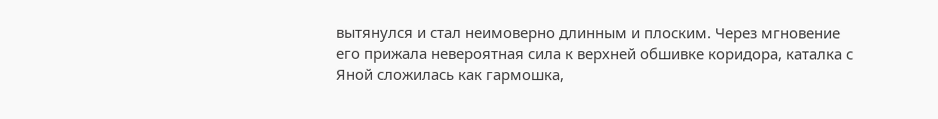вытянулся и стал неимоверно длинным и плоским. Через мгновение его прижала невероятная сила к верхней обшивке коридора, каталка с Яной сложилась как гармошка,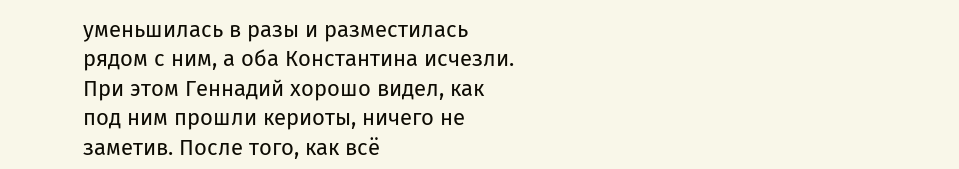уменьшилась в разы и разместилась рядом с ним, а оба Константина исчезли. При этом Геннадий хорошо видел, как под ним прошли кериоты, ничего не заметив. После того, как всё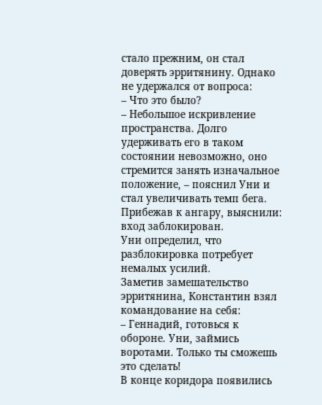стало прежним, он стал доверять эрритянину. Однако не удержался от вопроса:
– Что это было?
– Небольшое искривление пространства. Долго удерживать его в таком состоянии невозможно, оно стремится занять изначальное положение, – пояснил Уни и стал увеличивать темп бега.
Прибежав к ангару, выяснили: вход заблокирован.
Уни определил, что разблокировка потребует немалых усилий.
Заметив замешательство эрритянина, Константин взял командование на себя:
– Геннадий, готовься к обороне. Уни, займись воротами. Только ты сможешь это сделать!
В конце коридора появились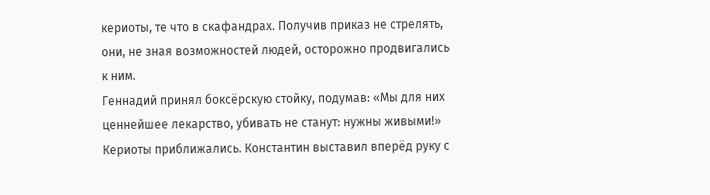кериоты, те что в скафандрах. Получив приказ не стрелять, они, не зная возможностей людей, осторожно продвигались к ним.
Геннадий принял боксёрскую стойку, подумав: «Мы для них ценнейшее лекарство, убивать не станут: нужны живыми!» Кериоты приближались. Константин выставил вперёд руку с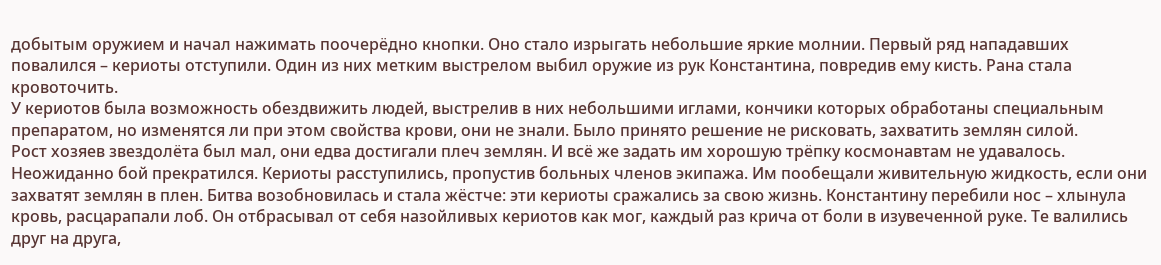добытым оружием и начал нажимать поочерёдно кнопки. Оно стало изрыгать небольшие яркие молнии. Первый ряд нападавших повалился – кериоты отступили. Один из них метким выстрелом выбил оружие из рук Константина, повредив ему кисть. Рана стала кровоточить.
У кериотов была возможность обездвижить людей, выстрелив в них небольшими иглами, кончики которых обработаны специальным препаратом, но изменятся ли при этом свойства крови, они не знали. Было принято решение не рисковать, захватить землян силой.
Рост хозяев звездолёта был мал, они едва достигали плеч землян. И всё же задать им хорошую трёпку космонавтам не удавалось.
Неожиданно бой прекратился. Кериоты расступились, пропустив больных членов экипажа. Им пообещали живительную жидкость, если они захватят землян в плен. Битва возобновилась и стала жёстче: эти кериоты сражались за свою жизнь. Константину перебили нос – хлынула кровь, расцарапали лоб. Он отбрасывал от себя назойливых кериотов как мог, каждый раз крича от боли в изувеченной руке. Те валились друг на друга,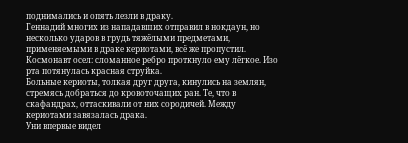поднимались и опять лезли в драку.
Геннадий многих из нападавших отправил в нокдаун, но несколько ударов в грудь тяжёлыми предметами, применяемыми в драке кериотами, всё же пропустил. Космонавт осел: сломанное ребро проткнуло ему лёгкое. Изо рта потянулась красная струйка.
Больные кериоты, толкая друг друга, кинулись на землян, стремясь добраться до кровоточащих ран. Те, что в скафандрах, оттаскивали от них сородичей. Между кериотами завязалась драка.
Уни впервые видел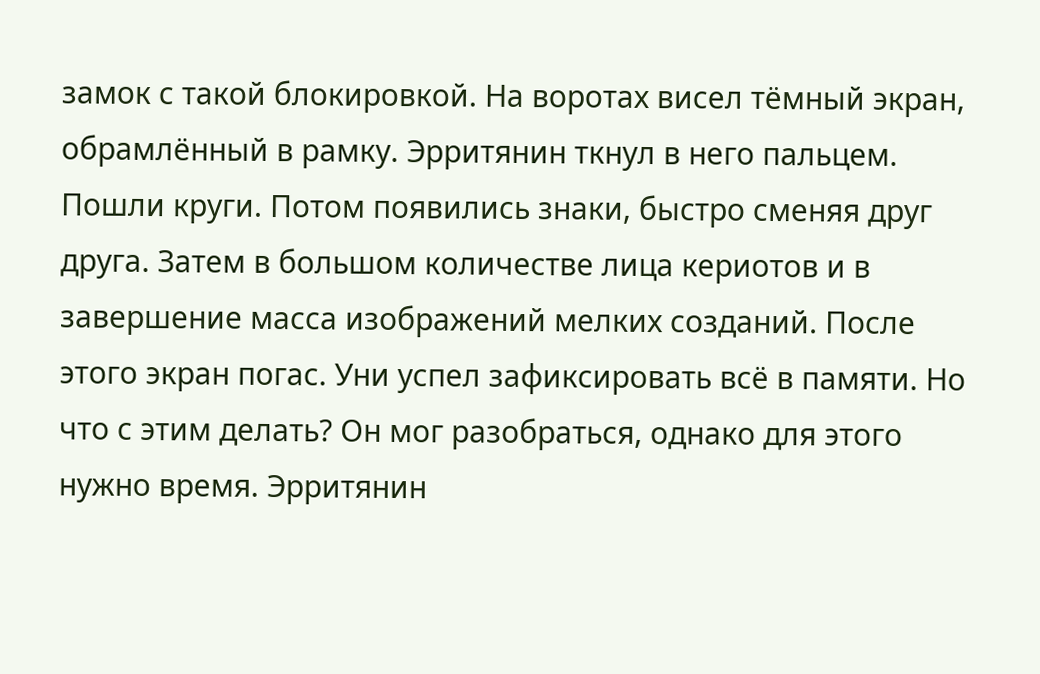замок с такой блокировкой. На воротах висел тёмный экран, обрамлённый в рамку. Эрритянин ткнул в него пальцем. Пошли круги. Потом появились знаки, быстро сменяя друг друга. Затем в большом количестве лица кериотов и в завершение масса изображений мелких созданий. После этого экран погас. Уни успел зафиксировать всё в памяти. Но что с этим делать? Он мог разобраться, однако для этого нужно время. Эрритянин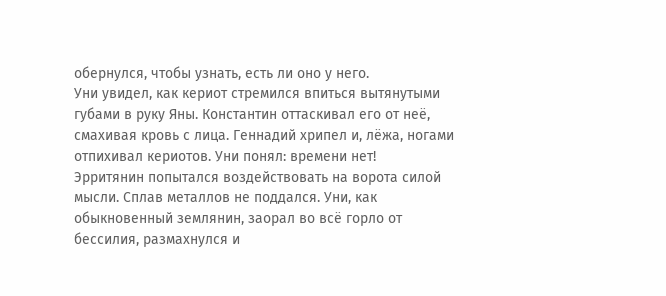обернулся, чтобы узнать, есть ли оно у него.
Уни увидел, как кериот стремился впиться вытянутыми губами в руку Яны. Константин оттаскивал его от неё, смахивая кровь с лица. Геннадий хрипел и, лёжа, ногами отпихивал кериотов. Уни понял: времени нет!
Эрритянин попытался воздействовать на ворота силой мысли. Сплав металлов не поддался. Уни, как обыкновенный землянин, заорал во всё горло от бессилия, размахнулся и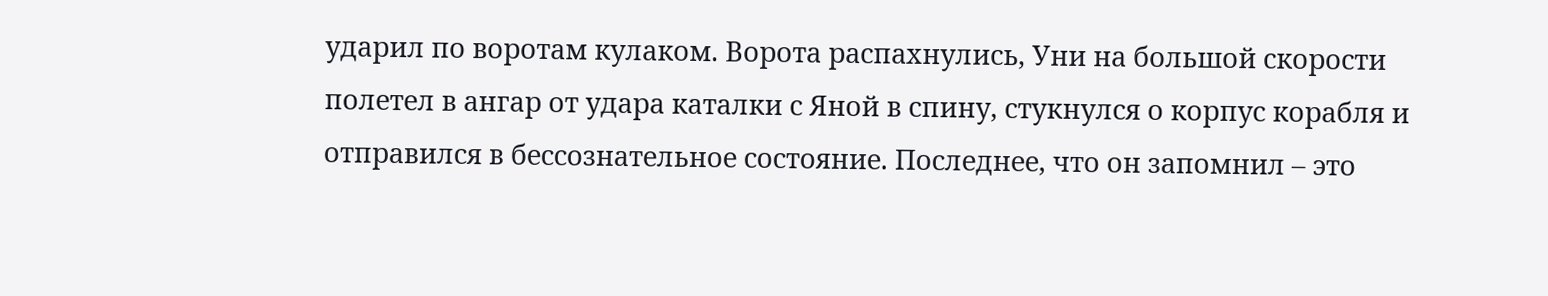ударил по воротам кулаком. Ворота распахнулись, Уни на большой скорости полетел в ангар от удара каталки с Яной в спину, стукнулся о корпус корабля и отправился в бессознательное состояние. Последнее, что он запомнил – это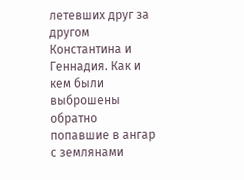летевших друг за другом Константина и Геннадия. Как и кем были выброшены обратно попавшие в ангар с землянами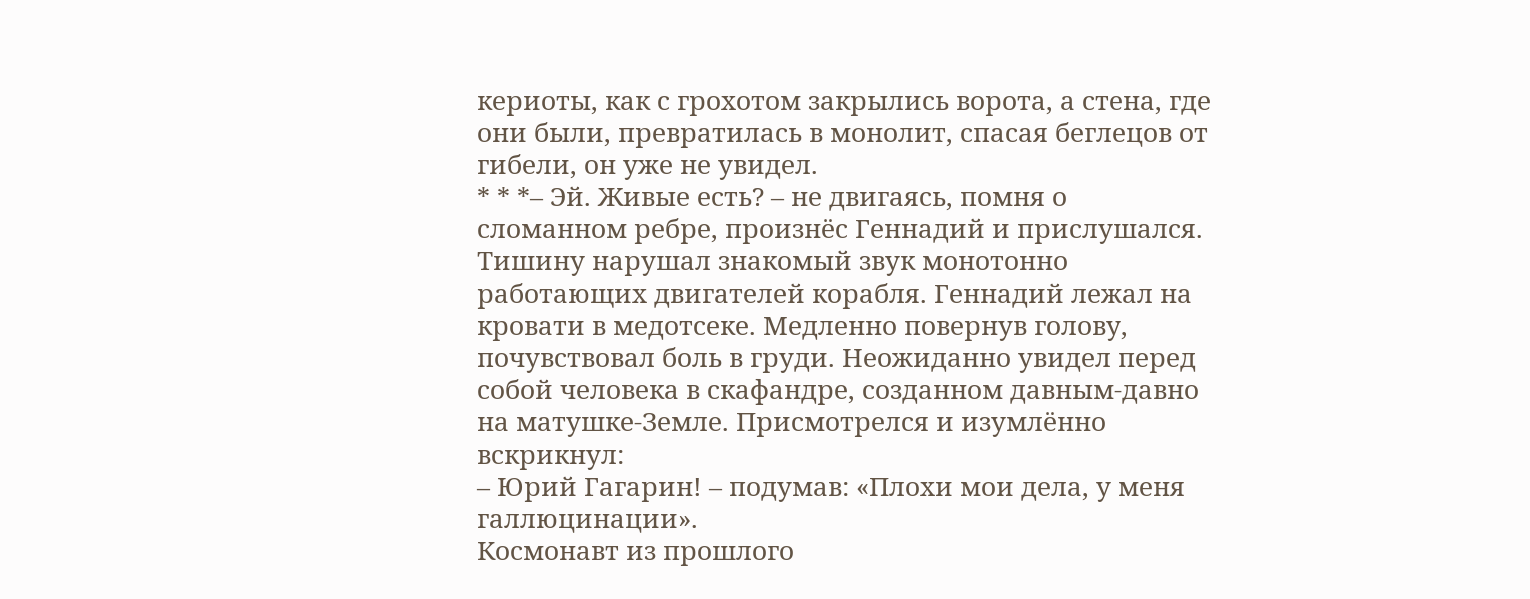кериоты, как с грохотом закрылись ворота, а стена, где они были, превратилась в монолит, спасая беглецов от гибели, он уже не увидел.
* * *– Эй. Живые есть? – не двигаясь, помня о сломанном ребре, произнёс Геннадий и прислушался.
Тишину нарушал знакомый звук монотонно работающих двигателей корабля. Геннадий лежал на кровати в медотсеке. Медленно повернув голову, почувствовал боль в груди. Неожиданно увидел перед собой человека в скафандре, созданном давным-давно на матушке-Земле. Присмотрелся и изумлённо вскрикнул:
– Юрий Гагарин! – подумав: «Плохи мои дела, у меня галлюцинации».
Космонавт из прошлого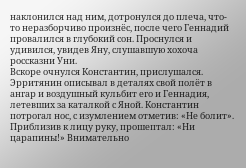наклонился над ним, дотронулся до плеча, что-то неразборчиво произнёс, после чего Геннадий провалился в глубокий сон. Проснулся и удивился, увидев Яну, слушавшую хохоча россказни Уни.
Вскоре очнулся Константин, прислушался. Эрритянин описывал в деталях свой полёт в ангар и воздушный кульбит его и Геннадия, летевших за каталкой с Яной. Константин потрогал нос, с изумлением отметив: «Не болит». Приблизив к лицу руку, прошептал: «Ни царапины!» Внимательно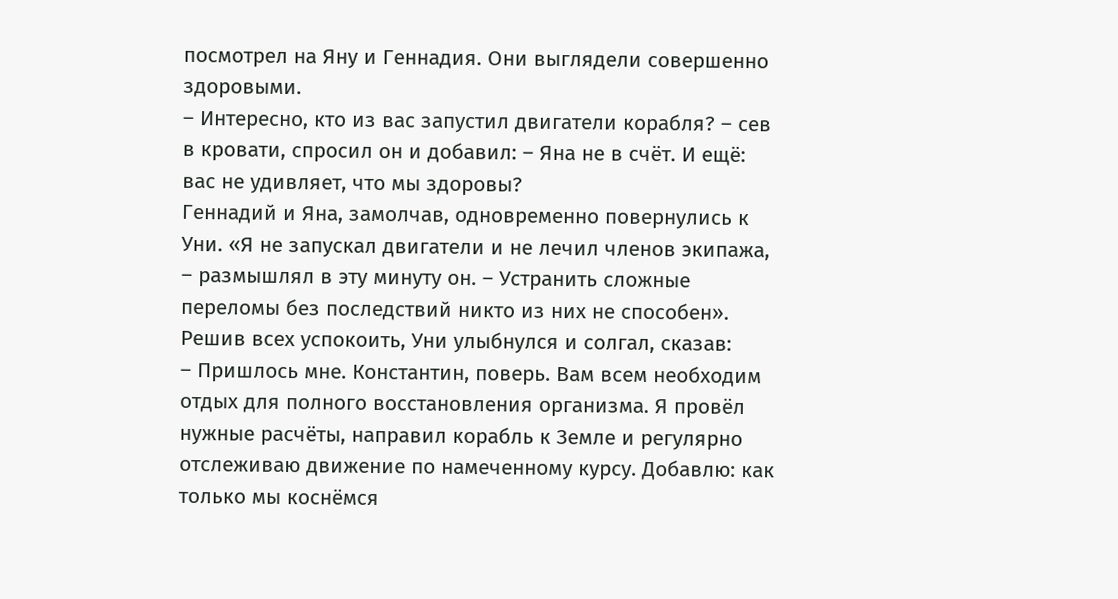посмотрел на Яну и Геннадия. Они выглядели совершенно здоровыми.
– Интересно, кто из вас запустил двигатели корабля? – сев в кровати, спросил он и добавил: – Яна не в счёт. И ещё: вас не удивляет, что мы здоровы?
Геннадий и Яна, замолчав, одновременно повернулись к Уни. «Я не запускал двигатели и не лечил членов экипажа, – размышлял в эту минуту он. – Устранить сложные переломы без последствий никто из них не способен». Решив всех успокоить, Уни улыбнулся и солгал, сказав:
– Пришлось мне. Константин, поверь. Вам всем необходим отдых для полного восстановления организма. Я провёл нужные расчёты, направил корабль к Земле и регулярно отслеживаю движение по намеченному курсу. Добавлю: как только мы коснёмся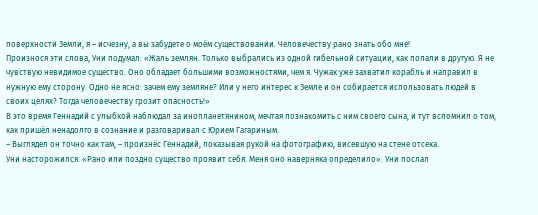поверхности Земли, я – исчезну, а вы забудете о моём существовании. Человечеству рано знать обо мне!
Произнося эти слова, Уни подумал: «Жаль землян. Только выбрались из одной гибельной ситуации, как попали в другую. Я не чувствую невидимое существо. Оно обладает большими возможностями, чем я. Чужак уже захватил корабль и направил в нужную ему сторону. Одно не ясно: зачем ему земляне? Или у него интерес к Земле и он собирается использовать людей в своих целях? Тогда человечеству грозит опасность!»
В это время Геннадий с улыбкой наблюдал за инопланетянином, мечтая познакомить с ним своего сына, и тут вспомнил о том, как пришёл ненадолго в сознание и разговаривал с Юрием Гагариным.
– Выглядел он точно как там, – произнёс Геннадий, показывая рукой на фотографию, висевшую на стене отсека.
Уни насторожился. «Рано или поздно существо проявит себя. Меня оно наверняка определило». Уни послал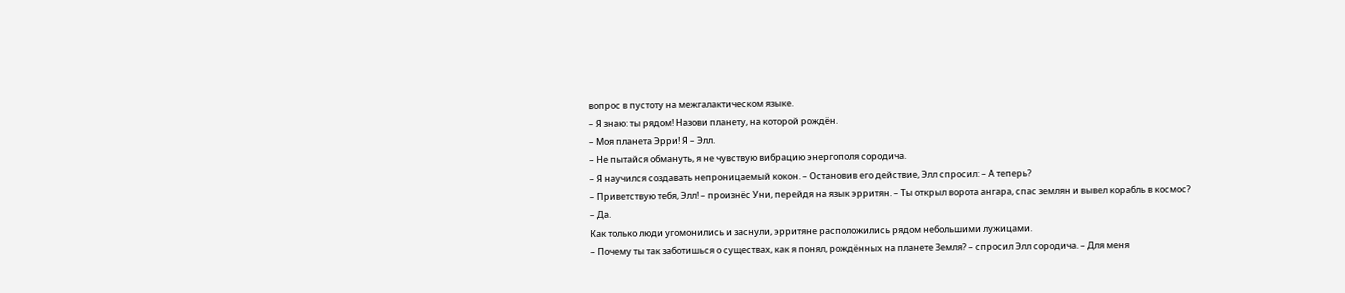вопрос в пустоту на межгалактическом языке.
– Я знаю: ты рядом! Назови планету, на которой рождён.
– Моя планета Эрри! Я – Элл.
– Не пытайся обмануть, я не чувствую вибрацию энергополя сородича.
– Я научился создавать непроницаемый кокон. – Остановив его действие, Элл спросил: – А теперь?
– Приветствую тебя, Элл! – произнёс Уни, перейдя на язык эрритян. – Ты открыл ворота ангара, спас землян и вывел корабль в космос?
– Да.
Как только люди угомонились и заснули, эрритяне расположились рядом небольшими лужицами.
– Почему ты так заботишься о существах, как я понял, рождённых на планете Земля? – спросил Элл сородича. – Для меня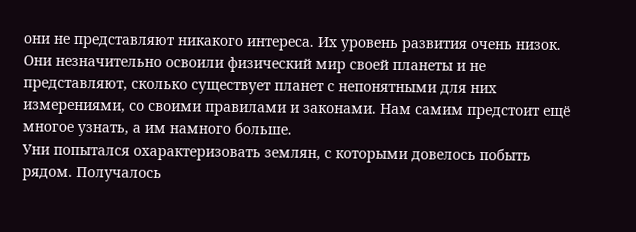они не представляют никакого интереса. Их уровень развития очень низок. Они незначительно освоили физический мир своей планеты и не представляют, сколько существует планет с непонятными для них измерениями, со своими правилами и законами. Нам самим предстоит ещё многое узнать, а им намного больше.
Уни попытался охарактеризовать землян, с которыми довелось побыть рядом. Получалось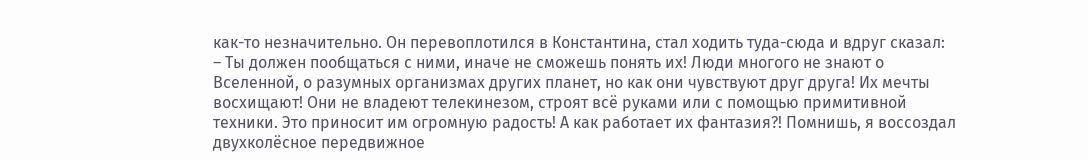как-то незначительно. Он перевоплотился в Константина, стал ходить туда-сюда и вдруг сказал:
– Ты должен пообщаться с ними, иначе не сможешь понять их! Люди многого не знают о Вселенной, о разумных организмах других планет, но как они чувствуют друг друга! Их мечты восхищают! Они не владеют телекинезом, строят всё руками или с помощью примитивной техники. Это приносит им огромную радость! А как работает их фантазия?! Помнишь, я воссоздал двухколёсное передвижное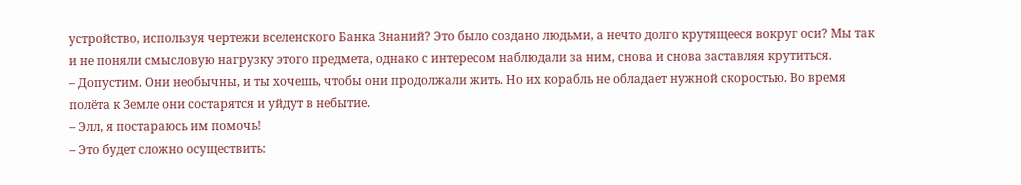устройство, используя чертежи вселенского Банка Знаний? Это было создано людьми, а нечто долго крутящееся вокруг оси? Мы так и не поняли смысловую нагрузку этого предмета, однако с интересом наблюдали за ним, снова и снова заставляя крутиться.
– Допустим. Они необычны, и ты хочешь, чтобы они продолжали жить. Но их корабль не обладает нужной скоростью. Во время полёта к Земле они состарятся и уйдут в небытие.
– Элл, я постараюсь им помочь!
– Это будет сложно осуществить: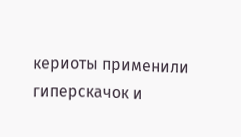кериоты применили гиперскачок и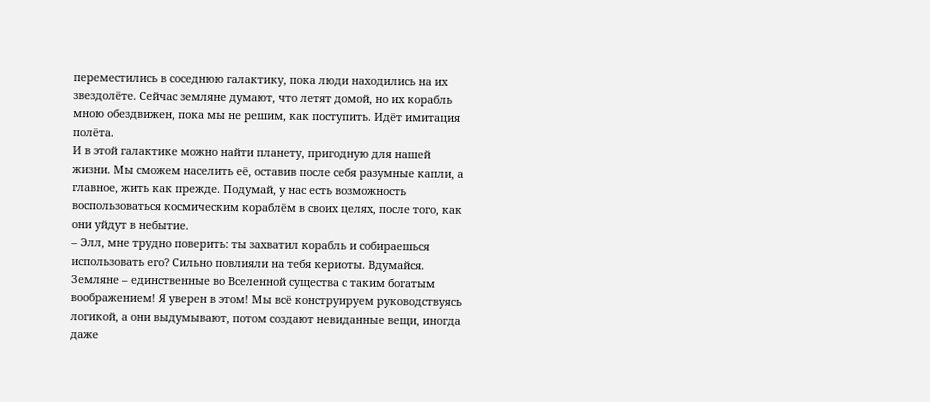переместились в соседнюю галактику, пока люди находились на их звездолёте. Сейчас земляне думают, что летят домой, но их корабль мною обездвижен, пока мы не решим, как поступить. Идёт имитация полёта.
И в этой галактике можно найти планету, пригодную для нашей жизни. Мы сможем населить её, оставив после себя разумные капли, а главное, жить как прежде. Подумай, у нас есть возможность воспользоваться космическим кораблём в своих целях, после того, как они уйдут в небытие.
– Элл, мне трудно поверить: ты захватил корабль и собираешься использовать его? Сильно повлияли на тебя кериоты. Вдумайся. Земляне – единственные во Вселенной существа с таким богатым воображением! Я уверен в этом! Мы всё конструируем руководствуясь логикой, а они выдумывают, потом создают невиданные вещи, иногда даже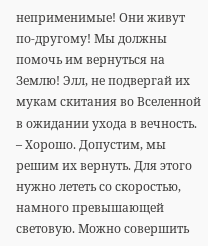неприменимые! Они живут по-другому! Мы должны помочь им вернуться на Землю! Элл, не подвергай их мукам скитания во Вселенной в ожидании ухода в вечность.
– Хорошо. Допустим, мы решим их вернуть. Для этого нужно лететь со скоростью, намного превышающей световую. Можно совершить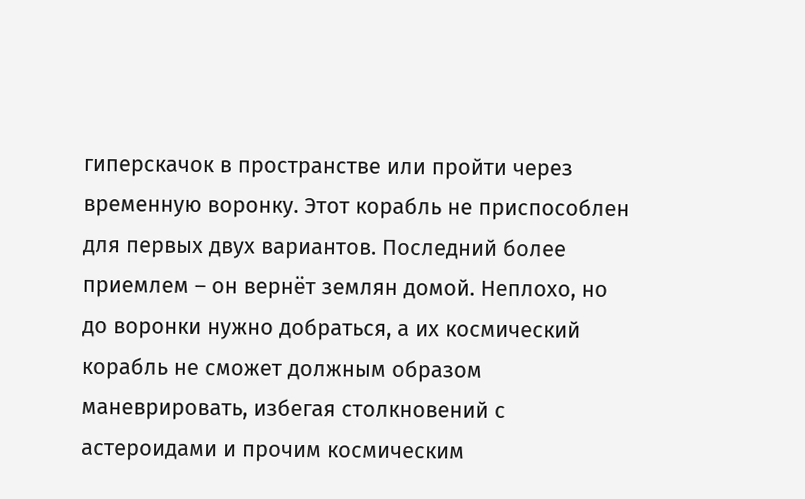гиперскачок в пространстве или пройти через временную воронку. Этот корабль не приспособлен для первых двух вариантов. Последний более приемлем – он вернёт землян домой. Неплохо, но до воронки нужно добраться, а их космический корабль не сможет должным образом маневрировать, избегая столкновений с астероидами и прочим космическим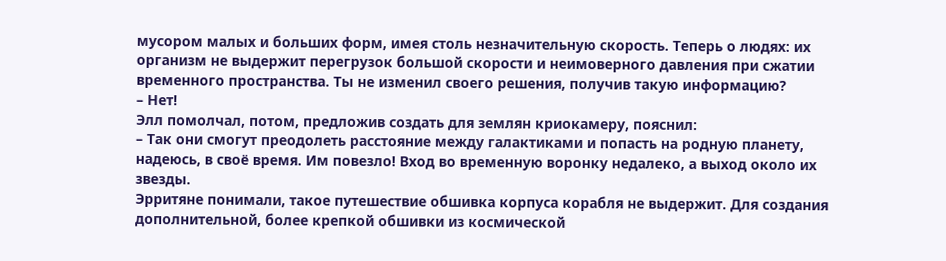мусором малых и больших форм, имея столь незначительную скорость. Теперь о людях: их организм не выдержит перегрузок большой скорости и неимоверного давления при сжатии временного пространства. Ты не изменил своего решения, получив такую информацию?
– Нет!
Элл помолчал, потом, предложив создать для землян криокамеру, пояснил:
– Так они смогут преодолеть расстояние между галактиками и попасть на родную планету, надеюсь, в своё время. Им повезло! Вход во временную воронку недалеко, а выход около их звезды.
Эрритяне понимали, такое путешествие обшивка корпуса корабля не выдержит. Для создания дополнительной, более крепкой обшивки из космической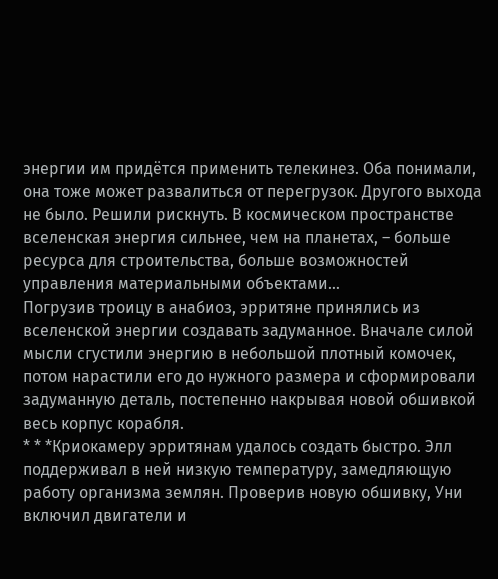энергии им придётся применить телекинез. Оба понимали, она тоже может развалиться от перегрузок. Другого выхода не было. Решили рискнуть. В космическом пространстве вселенская энергия сильнее, чем на планетах, – больше ресурса для строительства, больше возможностей управления материальными объектами…
Погрузив троицу в анабиоз, эрритяне принялись из вселенской энергии создавать задуманное. Вначале силой мысли сгустили энергию в небольшой плотный комочек, потом нарастили его до нужного размера и сформировали задуманную деталь, постепенно накрывая новой обшивкой весь корпус корабля.
* * *Криокамеру эрритянам удалось создать быстро. Элл поддерживал в ней низкую температуру, замедляющую работу организма землян. Проверив новую обшивку, Уни включил двигатели и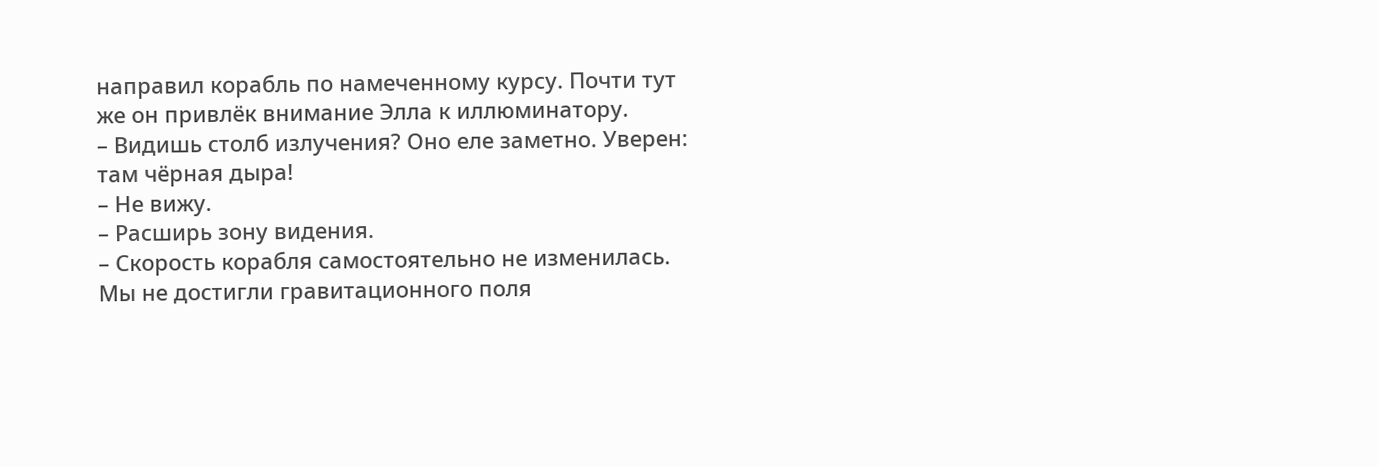направил корабль по намеченному курсу. Почти тут же он привлёк внимание Элла к иллюминатору.
– Видишь столб излучения? Оно еле заметно. Уверен: там чёрная дыра!
– Не вижу.
– Расширь зону видения.
– Скорость корабля самостоятельно не изменилась. Мы не достигли гравитационного поля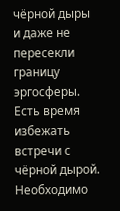чёрной дыры и даже не пересекли границу эргосферы. Есть время избежать встречи с чёрной дырой. Необходимо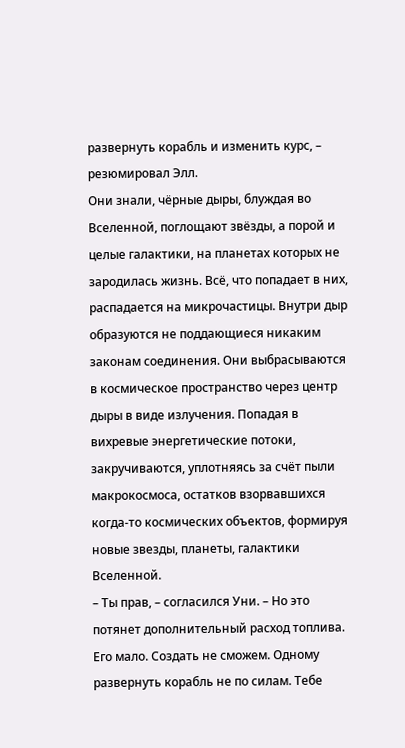развернуть корабль и изменить курс, – резюмировал Элл.
Они знали, чёрные дыры, блуждая во Вселенной, поглощают звёзды, а порой и целые галактики, на планетах которых не зародилась жизнь. Всё, что попадает в них, распадается на микрочастицы. Внутри дыр образуются не поддающиеся никаким законам соединения. Они выбрасываются в космическое пространство через центр дыры в виде излучения. Попадая в вихревые энергетические потоки, закручиваются, уплотняясь за счёт пыли макрокосмоса, остатков взорвавшихся когда-то космических объектов, формируя новые звезды, планеты, галактики Вселенной.
– Ты прав, – согласился Уни. – Но это потянет дополнительный расход топлива. Его мало. Создать не сможем. Одному развернуть корабль не по силам. Тебе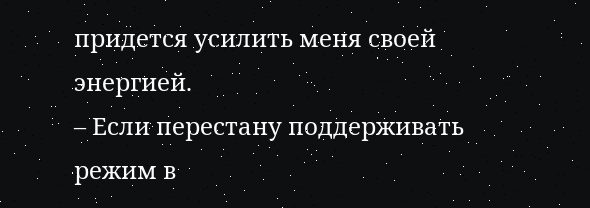придется усилить меня своей энергией.
– Если перестану поддерживать режим в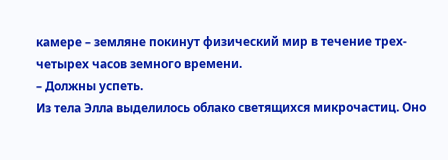камере – земляне покинут физический мир в течение трех-четырех часов земного времени.
– Должны успеть.
Из тела Элла выделилось облако светящихся микрочастиц. Оно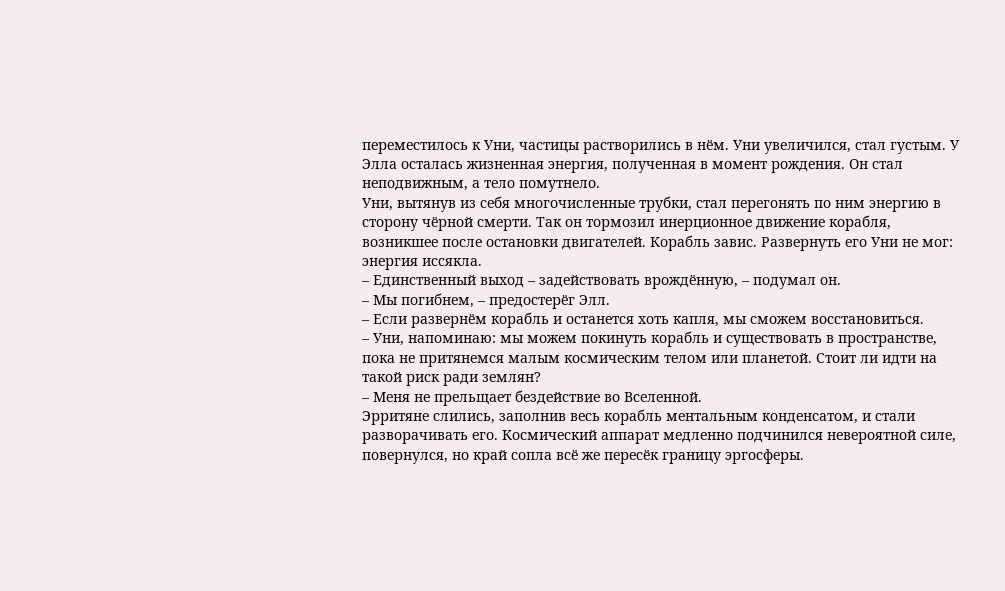переместилось к Уни, частицы растворились в нём. Уни увеличился, стал густым. У Элла осталась жизненная энергия, полученная в момент рождения. Он стал неподвижным, а тело помутнело.
Уни, вытянув из себя многочисленные трубки, стал перегонять по ним энергию в сторону чёрной смерти. Так он тормозил инерционное движение корабля, возникшее после остановки двигателей. Корабль завис. Развернуть его Уни не мог: энергия иссякла.
– Единственный выход – задействовать врождённую, – подумал он.
– Мы погибнем, – предостерёг Элл.
– Если развернём корабль и останется хоть капля, мы сможем восстановиться.
– Уни, напоминаю: мы можем покинуть корабль и существовать в пространстве, пока не притянемся малым космическим телом или планетой. Стоит ли идти на такой риск ради землян?
– Меня не прельщает бездействие во Вселенной.
Эрритяне слились, заполнив весь корабль ментальным конденсатом, и стали разворачивать его. Космический аппарат медленно подчинился невероятной силе, повернулся, но край сопла всё же пересёк границу эргосферы.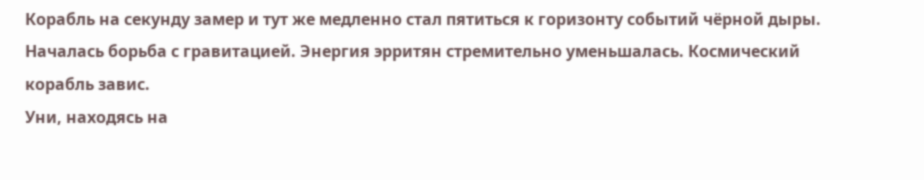Корабль на секунду замер и тут же медленно стал пятиться к горизонту событий чёрной дыры. Началась борьба с гравитацией. Энергия эрритян стремительно уменьшалась. Космический корабль завис.
Уни, находясь на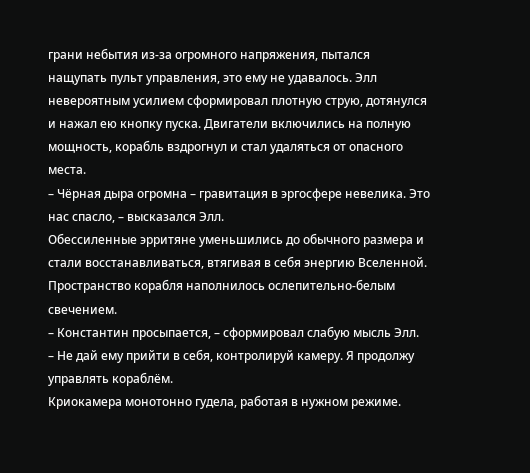грани небытия из-за огромного напряжения, пытался нащупать пульт управления, это ему не удавалось. Элл невероятным усилием сформировал плотную струю, дотянулся и нажал ею кнопку пуска. Двигатели включились на полную мощность, корабль вздрогнул и стал удаляться от опасного места.
– Чёрная дыра огромна – гравитация в эргосфере невелика. Это нас спасло, – высказался Элл.
Обессиленные эрритяне уменьшились до обычного размера и стали восстанавливаться, втягивая в себя энергию Вселенной. Пространство корабля наполнилось ослепительно-белым свечением.
– Константин просыпается, – сформировал слабую мысль Элл.
– Не дай ему прийти в себя, контролируй камеру. Я продолжу управлять кораблём.
Криокамера монотонно гудела, работая в нужном режиме.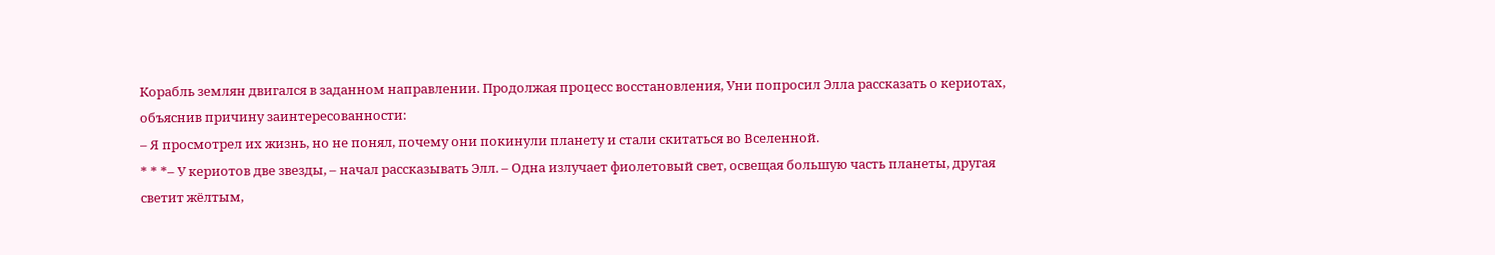Корабль землян двигался в заданном направлении. Продолжая процесс восстановления, Уни попросил Элла рассказать о кериотах, объяснив причину заинтересованности:
– Я просмотрел их жизнь, но не понял, почему они покинули планету и стали скитаться во Вселенной.
* * *– У кериотов две звезды, – начал рассказывать Элл. – Одна излучает фиолетовый свет, освещая большую часть планеты, другая светит жёлтым,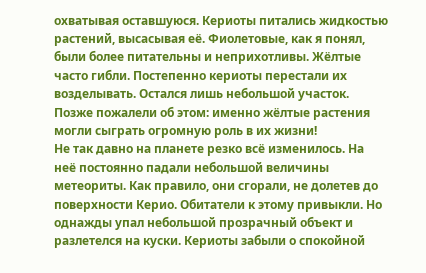охватывая оставшуюся. Кериоты питались жидкостью растений, высасывая её. Фиолетовые, как я понял, были более питательны и неприхотливы. Жёлтые часто гибли. Постепенно кериоты перестали их возделывать. Остался лишь небольшой участок. Позже пожалели об этом: именно жёлтые растения могли сыграть огромную роль в их жизни!
Не так давно на планете резко всё изменилось. На неё постоянно падали небольшой величины метеориты. Как правило, они сгорали, не долетев до поверхности Керио. Обитатели к этому привыкли. Но однажды упал небольшой прозрачный объект и разлетелся на куски. Кериоты забыли о спокойной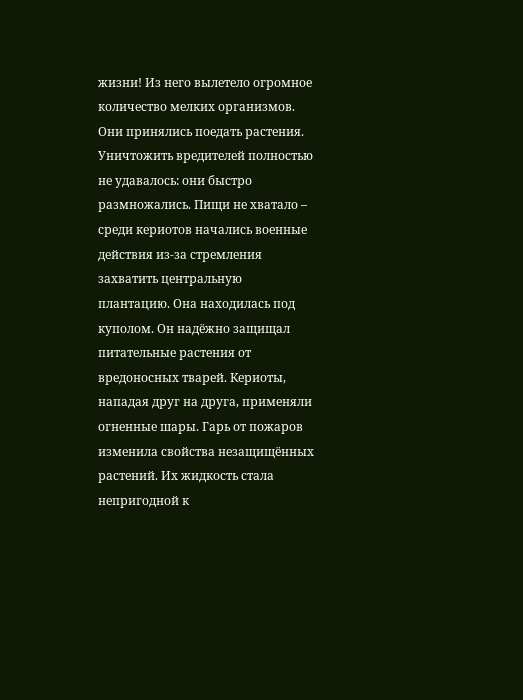жизни! Из него вылетело огромное количество мелких организмов. Они принялись поедать растения. Уничтожить вредителей полностью не удавалось: они быстро размножались. Пищи не хватало – среди кериотов начались военные действия из-за стремления захватить центральную плантацию. Она находилась под куполом. Он надёжно защищал питательные растения от вредоносных тварей. Кериоты, нападая друг на друга, применяли огненные шары. Гарь от пожаров изменила свойства незащищённых растений. Их жидкость стала непригодной к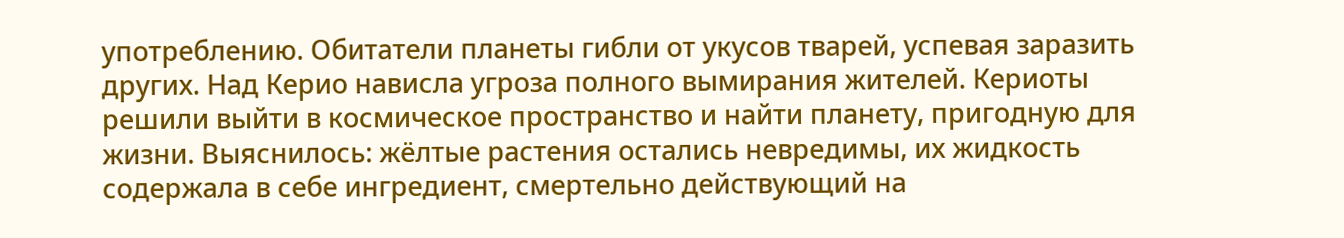употреблению. Обитатели планеты гибли от укусов тварей, успевая заразить других. Над Керио нависла угроза полного вымирания жителей. Кериоты решили выйти в космическое пространство и найти планету, пригодную для жизни. Выяснилось: жёлтые растения остались невредимы, их жидкость содержала в себе ингредиент, смертельно действующий на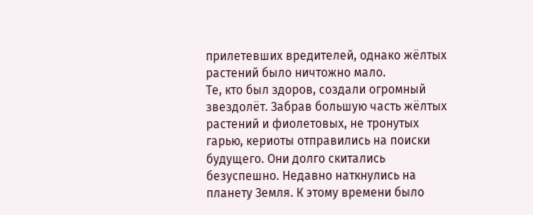прилетевших вредителей, однако жёлтых растений было ничтожно мало.
Те, кто был здоров, создали огромный звездолёт. Забрав большую часть жёлтых растений и фиолетовых, не тронутых гарью, кериоты отправились на поиски будущего. Они долго скитались безуспешно. Недавно наткнулись на планету Земля. К этому времени было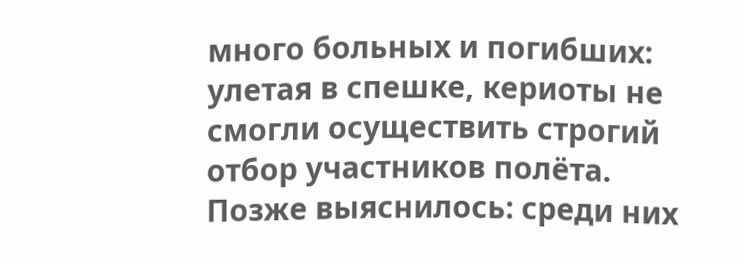много больных и погибших: улетая в спешке, кериоты не смогли осуществить строгий отбор участников полёта. Позже выяснилось: среди них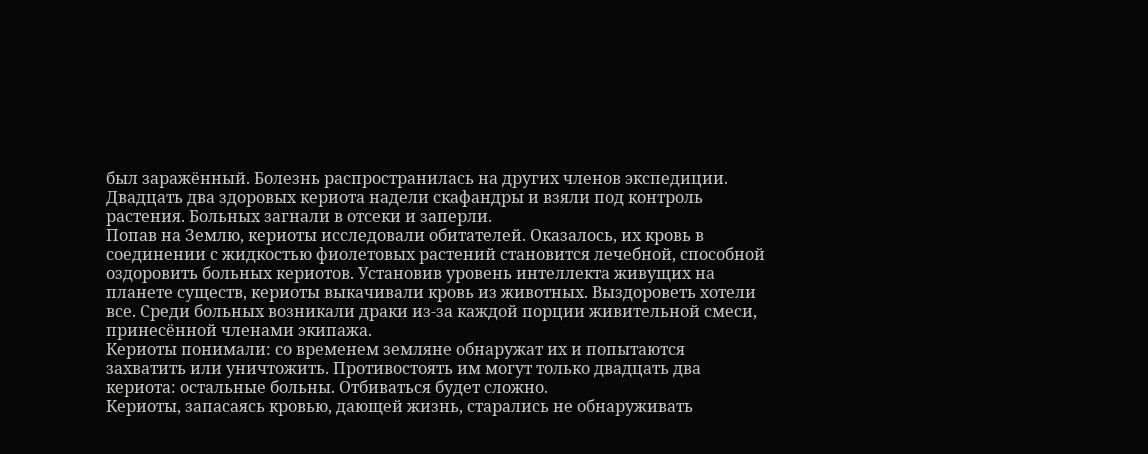был заражённый. Болезнь распространилась на других членов экспедиции. Двадцать два здоровых кериота надели скафандры и взяли под контроль растения. Больных загнали в отсеки и заперли.
Попав на Землю, кериоты исследовали обитателей. Оказалось, их кровь в соединении с жидкостью фиолетовых растений становится лечебной, способной оздоровить больных кериотов. Установив уровень интеллекта живущих на планете существ, кериоты выкачивали кровь из животных. Выздороветь хотели все. Среди больных возникали драки из-за каждой порции живительной смеси, принесённой членами экипажа.
Кериоты понимали: со временем земляне обнаружат их и попытаются захватить или уничтожить. Противостоять им могут только двадцать два кериота: остальные больны. Отбиваться будет сложно.
Кериоты, запасаясь кровью, дающей жизнь, старались не обнаруживать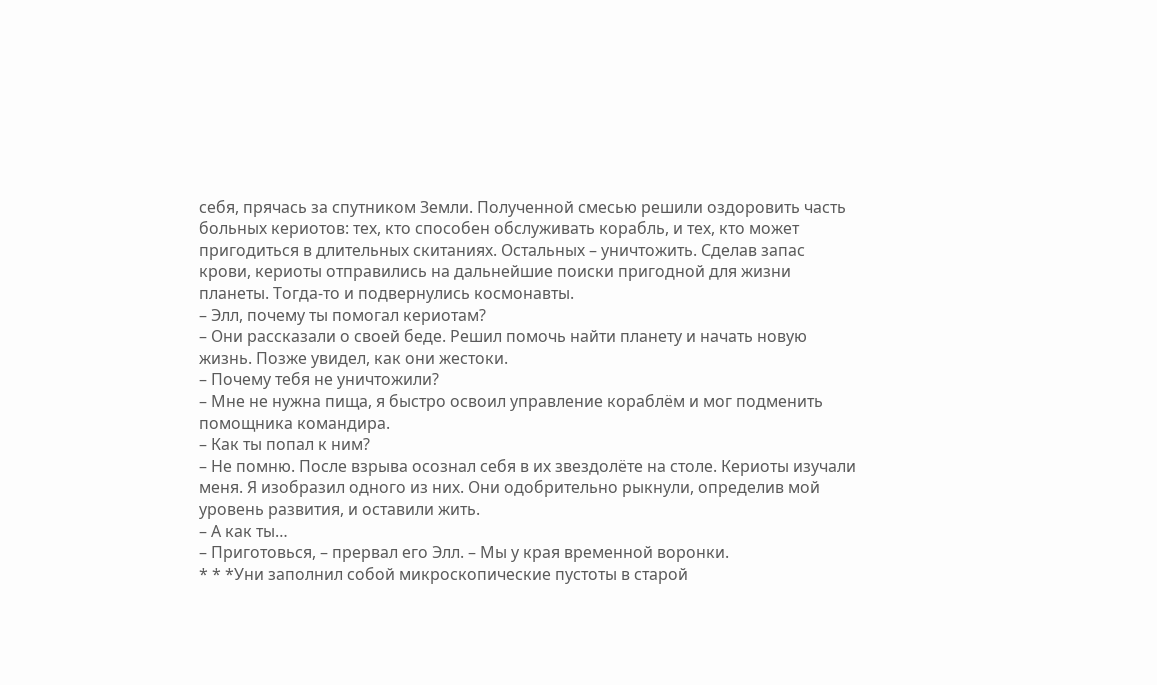себя, прячась за спутником Земли. Полученной смесью решили оздоровить часть больных кериотов: тех, кто способен обслуживать корабль, и тех, кто может пригодиться в длительных скитаниях. Остальных – уничтожить. Сделав запас крови, кериоты отправились на дальнейшие поиски пригодной для жизни планеты. Тогда-то и подвернулись космонавты.
– Элл, почему ты помогал кериотам?
– Они рассказали о своей беде. Решил помочь найти планету и начать новую жизнь. Позже увидел, как они жестоки.
– Почему тебя не уничтожили?
– Мне не нужна пища, я быстро освоил управление кораблём и мог подменить помощника командира.
– Как ты попал к ним?
– Не помню. После взрыва осознал себя в их звездолёте на столе. Кериоты изучали меня. Я изобразил одного из них. Они одобрительно рыкнули, определив мой уровень развития, и оставили жить.
– А как ты…
– Приготовься, – прервал его Элл. – Мы у края временной воронки.
* * *Уни заполнил собой микроскопические пустоты в старой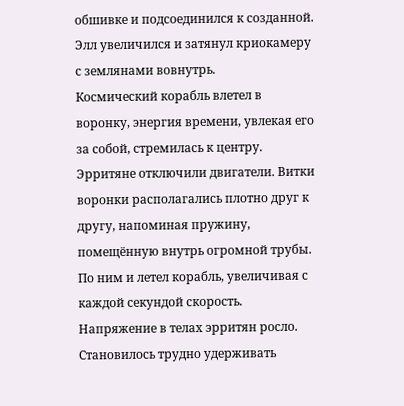обшивке и подсоединился к созданной. Элл увеличился и затянул криокамеру с землянами вовнутрь.
Космический корабль влетел в воронку, энергия времени, увлекая его за собой, стремилась к центру. Эрритяне отключили двигатели. Витки воронки располагались плотно друг к другу, напоминая пружину, помещённую внутрь огромной трубы. По ним и летел корабль, увеличивая с каждой секундой скорость. Напряжение в телах эрритян росло. Становилось трудно удерживать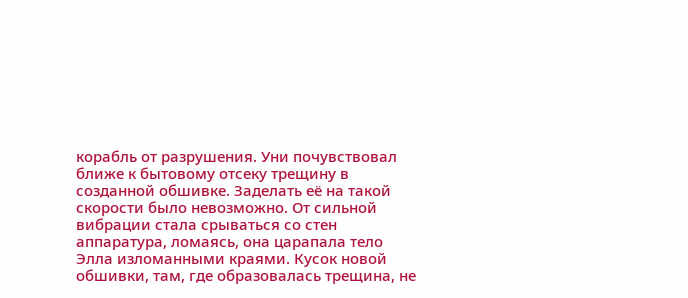корабль от разрушения. Уни почувствовал ближе к бытовому отсеку трещину в созданной обшивке. Заделать её на такой скорости было невозможно. От сильной вибрации стала срываться со стен аппаратура, ломаясь, она царапала тело Элла изломанными краями. Кусок новой обшивки, там, где образовалась трещина, не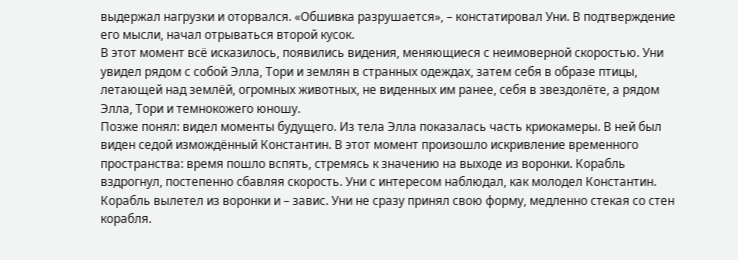выдержал нагрузки и оторвался. «Обшивка разрушается», – констатировал Уни. В подтверждение его мысли, начал отрываться второй кусок.
В этот момент всё исказилось, появились видения, меняющиеся с неимоверной скоростью. Уни увидел рядом с собой Элла, Тори и землян в странных одеждах, затем себя в образе птицы, летающей над землёй, огромных животных, не виденных им ранее, себя в звездолёте, а рядом Элла, Тори и темнокожего юношу.
Позже понял: видел моменты будущего. Из тела Элла показалась часть криокамеры. В ней был виден седой измождённый Константин. В этот момент произошло искривление временного пространства: время пошло вспять, стремясь к значению на выходе из воронки. Корабль вздрогнул, постепенно сбавляя скорость. Уни с интересом наблюдал, как молодел Константин. Корабль вылетел из воронки и – завис. Уни не сразу принял свою форму, медленно стекая со стен корабля.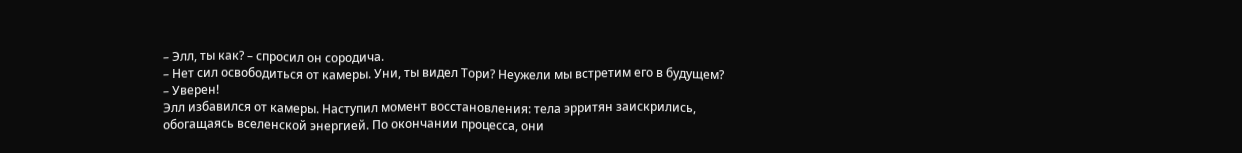– Элл, ты как? – спросил он сородича.
– Нет сил освободиться от камеры. Уни, ты видел Тори? Неужели мы встретим его в будущем?
– Уверен!
Элл избавился от камеры. Наступил момент восстановления: тела эрритян заискрились, обогащаясь вселенской энергией. По окончании процесса, они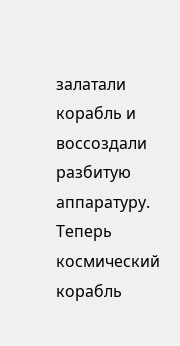залатали корабль и воссоздали разбитую аппаратуру. Теперь космический корабль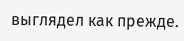выглядел как прежде.